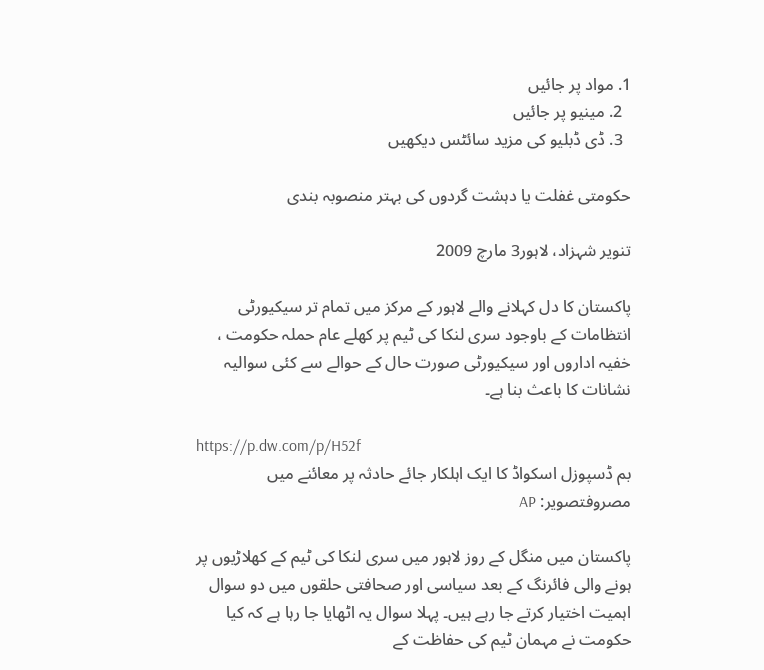1. مواد پر جائیں
  2. مینیو پر جائیں
  3. ڈی ڈبلیو کی مزید سائٹس دیکھیں

حکومتی غفلت یا دہشت گردوں کی بہتر منصوبہ بندی

تنویر شہزاد، لاہور3 مارچ 2009

پاکستان کا دل کہلانے والے لاہور کے مرکز میں تمام تر سیکیورٹی انتظامات کے باوجود سری لنکا کی ٹیم پر کھلے عام حملہ حکومت ، خفیہ اداروں اور سیکیورٹی صورت حال کے حوالے سے کئی سوالیہ نشانات کا باعث بنا ہے۔

https://p.dw.com/p/H52f
بم ڈسپوزل اسکواڈ کا ایک اہلکار جائے حادثہ پر معائنے میں مصروفتصویر: AP

پاکستان میں منگل کے روز لاہور میں سری لنکا کی ٹیم کے کھلاڑیوں پر ہونے والی فائرنگ کے بعد سیاسی اور صحافتی حلقوں میں دو سوال اہمیت اختیار کرتے جا رہے ہیں۔ پہلا سوال یہ اٹھایا جا رہا ہے کہ کیا حکومت نے مہمان ٹیم کی حفاظت کے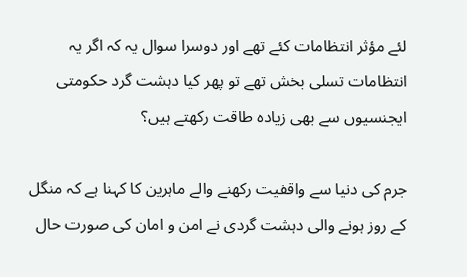لئے مؤثر انتظامات کئے تھے اور دوسرا سوال یہ کہ اگر یہ انتظامات تسلی بخش تھے تو پھر کیا دہشت گرد حکومتی ایجنسیوں سے بھی زیادہ طاقت رکھتے ہیں؟

جرم کی دنیا سے واقفیت رکھنے والے ماہرین کا کہنا ہے کہ منگل کے روز ہونے والی دہشت گردی نے امن و امان کی صورت حال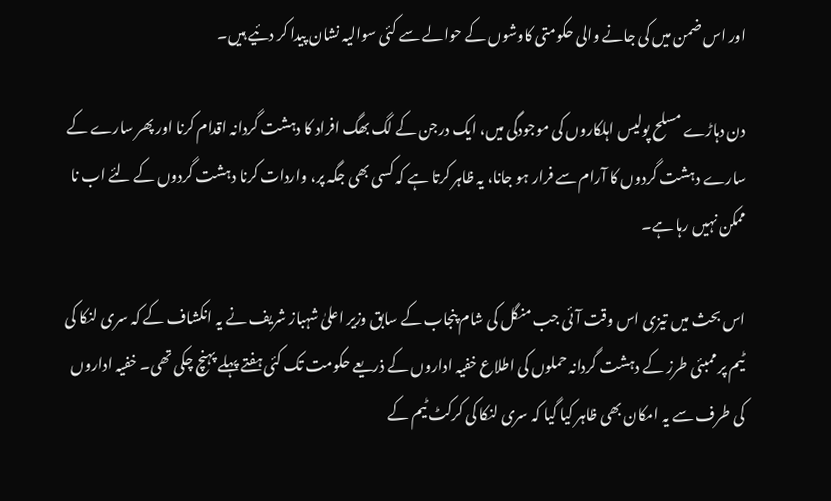اور اس ضمن میں کی جانے والی حکومتی کاوشوں کے حوالے سے کئی سوالیہ نشان پیدا کر دئیے ہیں۔

دن دہاڑے مسلح پولیس اہلکاروں کی موجودگی میں، ایک درجن کے لگ بھگ افراد کا دہشت گردانہ اقدام کرنا اور پھر سارے کے سارے دہشت گردوں کا آرام سے فرار ہو جانا، یہ ظاہر کرتا ہے کہ کسی بھی جگہ پر، واردات کرنا دہشت گردوں کے لئے اب نا ممکن نہیں رہا ہے۔

اس بحث میں تیزی اس وقت آ ئی جب منگل کی شام پنجاب کے سابق وزیر اعلیٰ شہباز شریف نے یہ انکشاف کے کہ سری لنکا کی ٹیم پر ممبئی طرز کے دہشت گردانہ حملوں کی اطلاع خفیہ اداروں کے ذریعے حکومت تک کئی ہفتے پہلے پہنچ چکی تھی۔ خفیہ اداروں کی طرف سے یہ امکان بھی ظاہر کیا گیا کہ سری لنکا کی کرکٹ ٹیم کے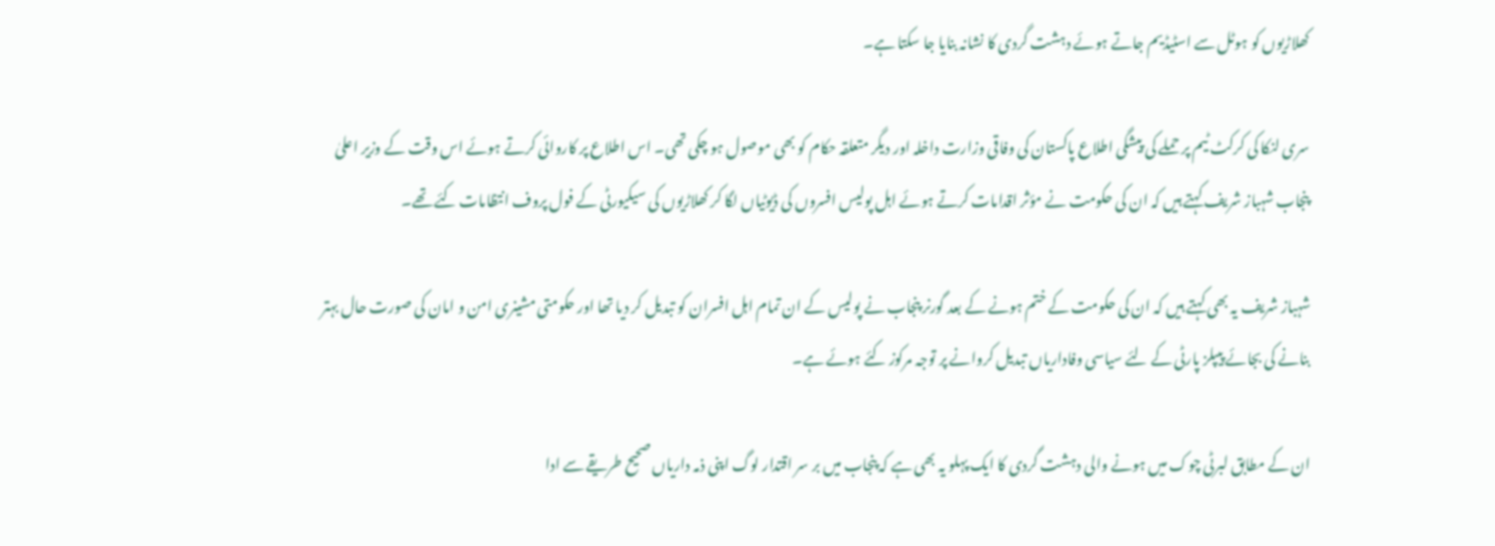کھلاڑیوں کو ہوٹل سے اسٹیڈیم جاتے ہوئے دہشت گردی کا نشانہ بنایا جا سکتا ہے۔

سری لنکا کی کرکٹ ٹیم پر حملے کی پیشگی اطلاع پاکستان کی وفاقی وزارت داخلہ اور دیگر متعلقہ حکام کو بھی موصول ہو چکی تھی۔ اس اطلاع پر کاروائی کرتے ہوئے اس وقت کے وزیر اعلیٰ پنجاب شہباز شریف کہتے ہیں کہ ان کی حکومت نے مؤثر اقدامات کرتے ہوئے اہل پولیس افسروں کی ڈیوٹیاں لگا کر کھلاڑیوں کی سیکیورٹی کے فول پروف انتظامات کئے تھے۔

شہباز شریف یہ بھی کہتے ہیں کہ ان کی حکومت کے ختم ہونے کے بعد گورنر پنجاب نے پولیس کے ان تمام اہل افسران کو تبدیل کر دیا تھا اور حکومتی مشینری امن و امان کی صورت حال بہتر بنانے کی بجائے پیپلز پارٹی کے لئے سیاسی وفاداریاں تبدیل کروانے پر توجہ مرکوز کئے ہوئے ہے۔

ان کے مطابق لبرٹی چوک میں ہونے والی دہشت گردی کا ایک پہلو یہ بھی ہے کہ پنجاب میں بر سر اقتدار لوگ اپنی ذمہ داریاں صحیح طریقے سے ادا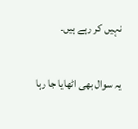نہیں کر رہے ہیں۔

یہ سوال بھی اٹھایا جا رہا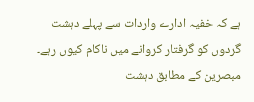ہے کہ خفیہ ادارے واردات سے پہلے دہشت گردوں کو گرفتار کروانے میں ناکام کیوں رہے۔ مبصرین کے مطابق دہشت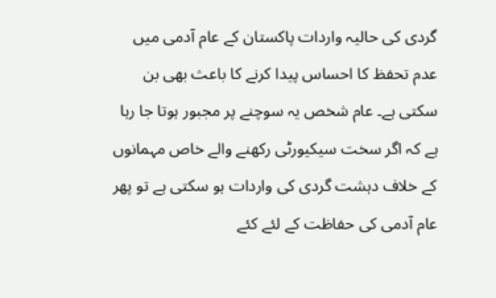گردی کی حالیہ واردات پاکستان کے عام آدمی میں عدم تحفظ کا احساس پیدا کرنے کا باعث بھی بن سکتی ہے۔ عام شخص یہ سوچنے پر مجبور ہوتا جا رہا ہے کہ اگر سخت سیکیورٹی رکھنے والے خاص مہمانوں کے خلاف دہشت گردی کی واردات ہو سکتی ہے تو پھر عام آدمی کی حفاظت کے لئے کئے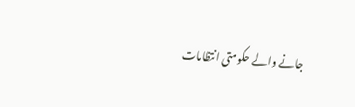جانے والے حکومتی انتظامات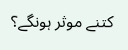کتنے موثر ہونگے؟